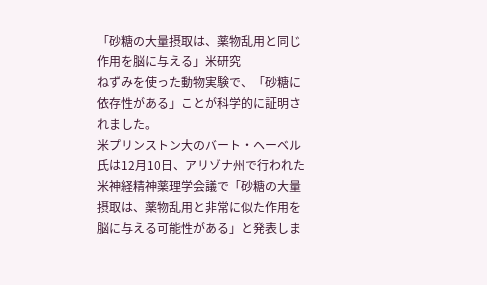「砂糖の大量摂取は、薬物乱用と同じ作用を脳に与える」米研究
ねずみを使った動物実験で、「砂糖に依存性がある」ことが科学的に証明されました。
米プリンストン大のバート・ヘーベル氏は12月10日、アリゾナ州で行われた米神経精神薬理学会議で「砂糖の大量摂取は、薬物乱用と非常に似た作用を脳に与える可能性がある」と発表しま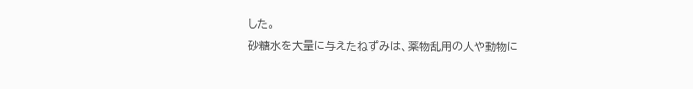した。
砂糖水を大量に与えたねずみは、薬物乱用の人や動物に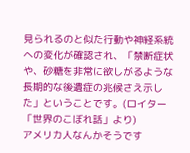見られるのと似た行動や神経系統への変化が確認され、「禁断症状や、砂糖を非常に欲しがるような長期的な後遺症の兆候さえ示した」ということです。(ロイター「世界のこぼれ話」より)
アメリカ人なんかそうです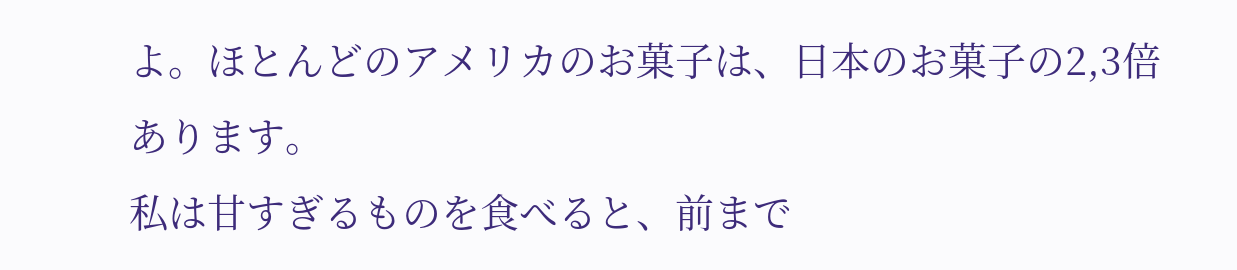よ。ほとんどのアメリカのお菓子は、日本のお菓子の2,3倍あります。
私は甘すぎるものを食べると、前まで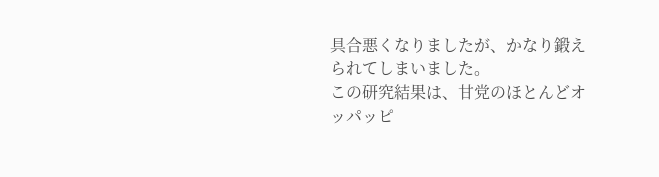具合悪くなりましたが、かなり鍛えられてしまいました。
この研究結果は、甘党のほとんどオッパッピ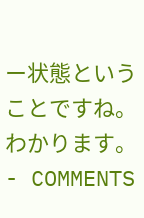ー状態ということですね。わかります。
- COMMENTS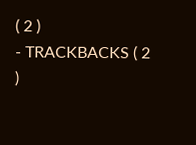( 2 )
- TRACKBACKS ( 2 )